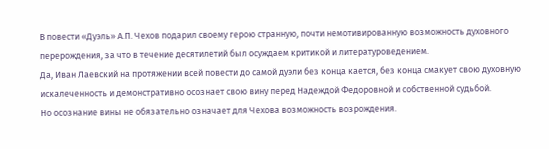В повести «Дуэль» А.П. Чехов подарил своему герою странную, почти немотивированную возможность духовного перерождения, за что в течение десятилетий был осуждаем критикой и литературоведением.
Да, Иван Лаевский на протяжении всей повести до самой дуэли без конца кается, без конца смакует свою духовную искалеченность и демонстративно осознает свою вину перед Надеждой Федоровной и собственной судьбой.
Но осознание вины не обязательно означает для Чехова возможность возрождения.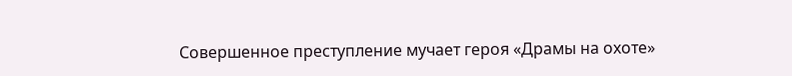Совершенное преступление мучает героя «Драмы на охоте»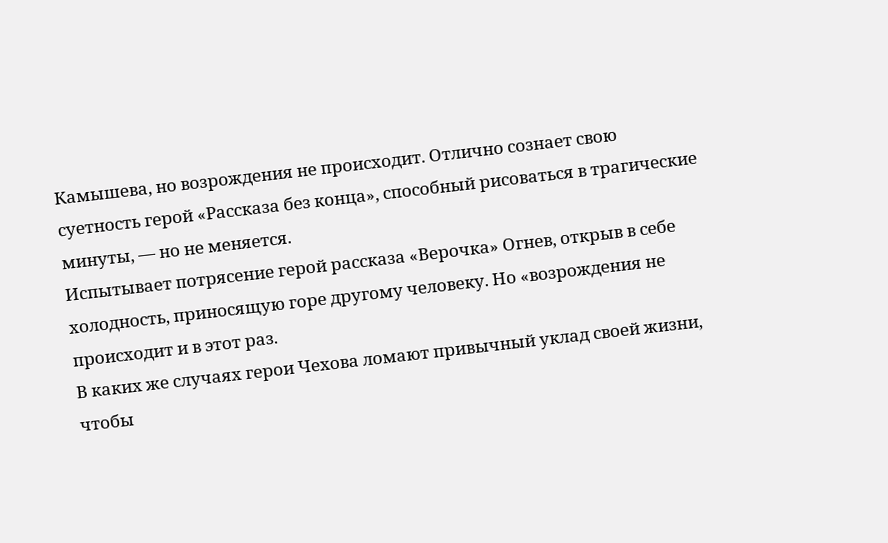Камышева, но возрождения не происходит. Отлично сознает свою суетность герой «Рассказа без конца», способный рисоваться в трагические минуты, — но не меняется.
Испытывает потрясение герой рассказа «Верочка» Огнев, открыв в себе холодность, приносящую горе другому человеку. Но «возрождения не происходит и в этот раз.
В каких же случаях герои Чехова ломают привычный уклад своей жизни, чтобы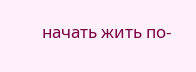начать жить по-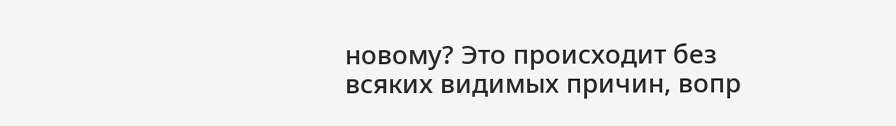новому? Это происходит без всяких видимых причин, вопр